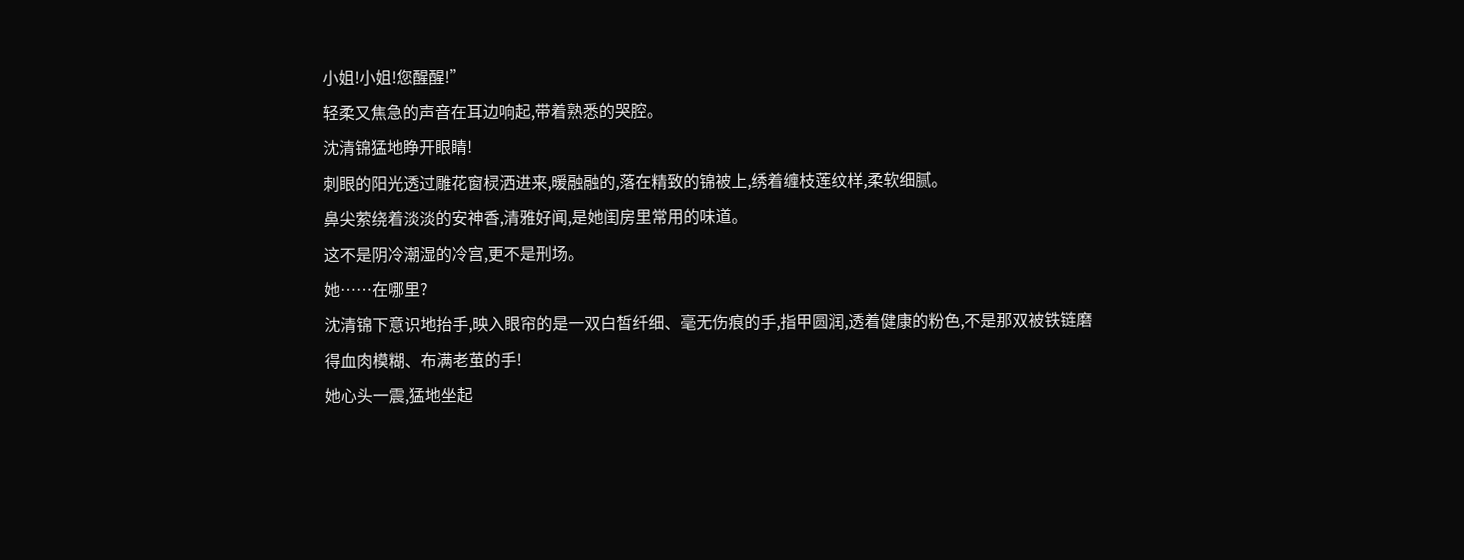小姐!小姐!您醒醒!”
轻柔又焦急的声音在耳边响起,带着熟悉的哭腔。
沈清锦猛地睁开眼睛!
刺眼的阳光透过雕花窗棂洒进来,暖融融的,落在精致的锦被上,绣着缠枝莲纹样,柔软细腻。
鼻尖萦绕着淡淡的安神香,清雅好闻,是她闺房里常用的味道。
这不是阴冷潮湿的冷宫,更不是刑场。
她……在哪里?
沈清锦下意识地抬手,映入眼帘的是一双白皙纤细、毫无伤痕的手,指甲圆润,透着健康的粉色,不是那双被铁链磨得血肉模糊、布满老茧的手!
她心头一震,猛地坐起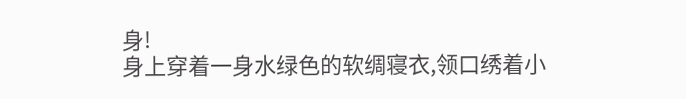身!
身上穿着一身水绿色的软绸寝衣,领口绣着小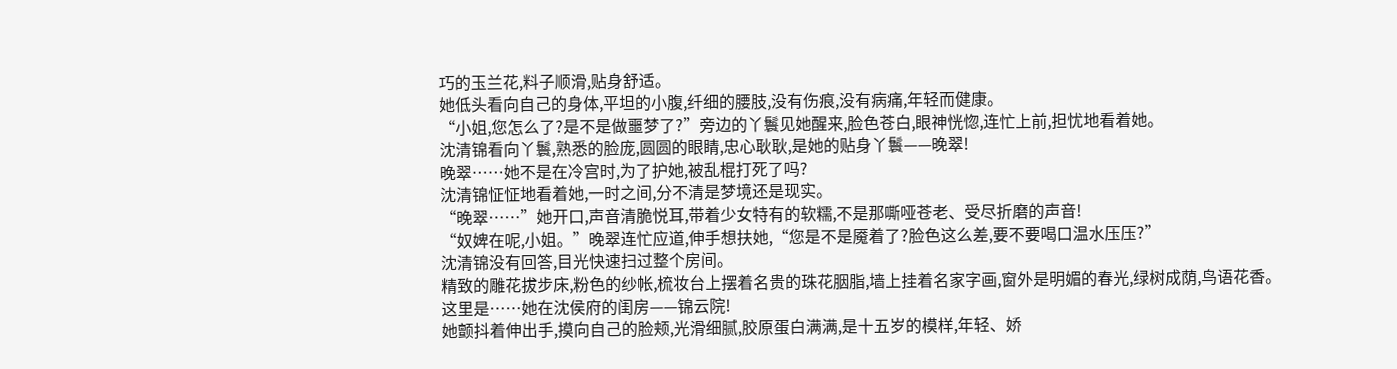巧的玉兰花,料子顺滑,贴身舒适。
她低头看向自己的身体,平坦的小腹,纤细的腰肢,没有伤痕,没有病痛,年轻而健康。
“小姐,您怎么了?是不是做噩梦了?”旁边的丫鬟见她醒来,脸色苍白,眼神恍惚,连忙上前,担忧地看着她。
沈清锦看向丫鬟,熟悉的脸庞,圆圆的眼睛,忠心耿耿,是她的贴身丫鬟——晚翠!
晚翠……她不是在冷宫时,为了护她,被乱棍打死了吗?
沈清锦怔怔地看着她,一时之间,分不清是梦境还是现实。
“晚翠……”她开口,声音清脆悦耳,带着少女特有的软糯,不是那嘶哑苍老、受尽折磨的声音!
“奴婢在呢,小姐。”晚翠连忙应道,伸手想扶她,“您是不是魇着了?脸色这么差,要不要喝口温水压压?”
沈清锦没有回答,目光快速扫过整个房间。
精致的雕花拔步床,粉色的纱帐,梳妆台上摆着名贵的珠花胭脂,墙上挂着名家字画,窗外是明媚的春光,绿树成荫,鸟语花香。
这里是……她在沈侯府的闺房——锦云院!
她颤抖着伸出手,摸向自己的脸颊,光滑细腻,胶原蛋白满满,是十五岁的模样,年轻、娇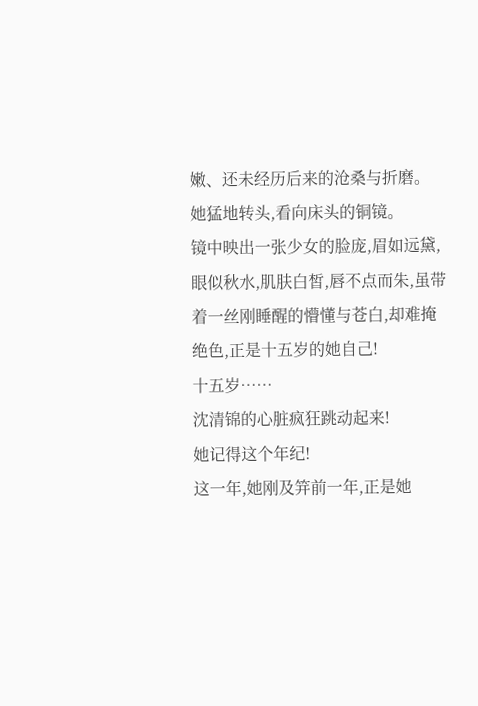嫩、还未经历后来的沧桑与折磨。
她猛地转头,看向床头的铜镜。
镜中映出一张少女的脸庞,眉如远黛,眼似秋水,肌肤白皙,唇不点而朱,虽带着一丝刚睡醒的懵懂与苍白,却难掩绝色,正是十五岁的她自己!
十五岁……
沈清锦的心脏疯狂跳动起来!
她记得这个年纪!
这一年,她刚及笄前一年,正是她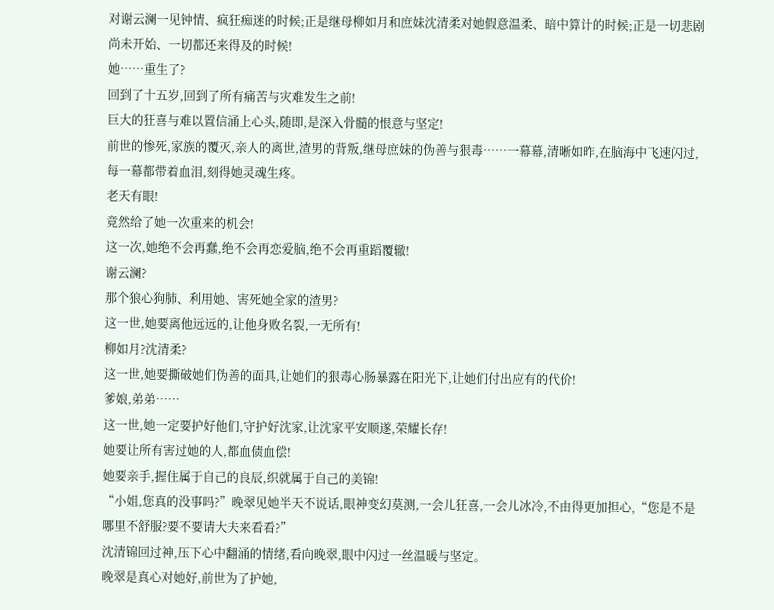对谢云澜一见钟情、疯狂痴迷的时候;正是继母柳如月和庶妹沈清柔对她假意温柔、暗中算计的时候;正是一切悲剧尚未开始、一切都还来得及的时候!
她……重生了?
回到了十五岁,回到了所有痛苦与灾难发生之前!
巨大的狂喜与难以置信涌上心头,随即,是深入骨髓的恨意与坚定!
前世的惨死,家族的覆灭,亲人的离世,渣男的背叛,继母庶妹的伪善与狠毒……一幕幕,清晰如昨,在脑海中飞速闪过,每一幕都带着血泪,刻得她灵魂生疼。
老天有眼!
竟然给了她一次重来的机会!
这一次,她绝不会再蠢,绝不会再恋爱脑,绝不会再重蹈覆辙!
谢云澜?
那个狼心狗肺、利用她、害死她全家的渣男?
这一世,她要离他远远的,让他身败名裂,一无所有!
柳如月?沈清柔?
这一世,她要撕破她们伪善的面具,让她们的狠毒心肠暴露在阳光下,让她们付出应有的代价!
爹娘,弟弟……
这一世,她一定要护好他们,守护好沈家,让沈家平安顺遂,荣耀长存!
她要让所有害过她的人,都血债血偿!
她要亲手,握住属于自己的良辰,织就属于自己的美锦!
“小姐,您真的没事吗?”晚翠见她半天不说话,眼神变幻莫测,一会儿狂喜,一会儿冰冷,不由得更加担心,“您是不是哪里不舒服?要不要请大夫来看看?”
沈清锦回过神,压下心中翻涌的情绪,看向晚翠,眼中闪过一丝温暖与坚定。
晚翠是真心对她好,前世为了护她,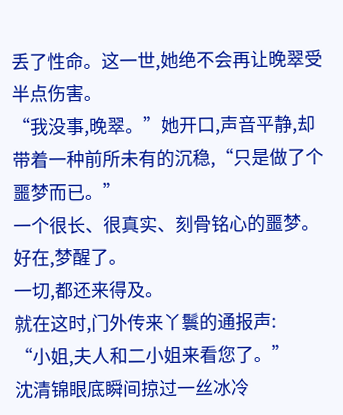丢了性命。这一世,她绝不会再让晚翠受半点伤害。
“我没事,晚翠。”她开口,声音平静,却带着一种前所未有的沉稳,“只是做了个噩梦而已。”
一个很长、很真实、刻骨铭心的噩梦。
好在,梦醒了。
一切,都还来得及。
就在这时,门外传来丫鬟的通报声:
“小姐,夫人和二小姐来看您了。”
沈清锦眼底瞬间掠过一丝冰冷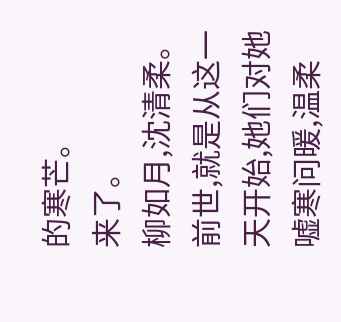的寒芒。
来了。
柳如月,沈清柔。
前世,就是从这一天开始,她们对她嘘寒问暖,温柔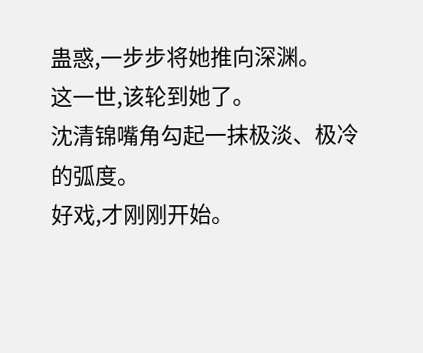蛊惑,一步步将她推向深渊。
这一世,该轮到她了。
沈清锦嘴角勾起一抹极淡、极冷的弧度。
好戏,才刚刚开始。